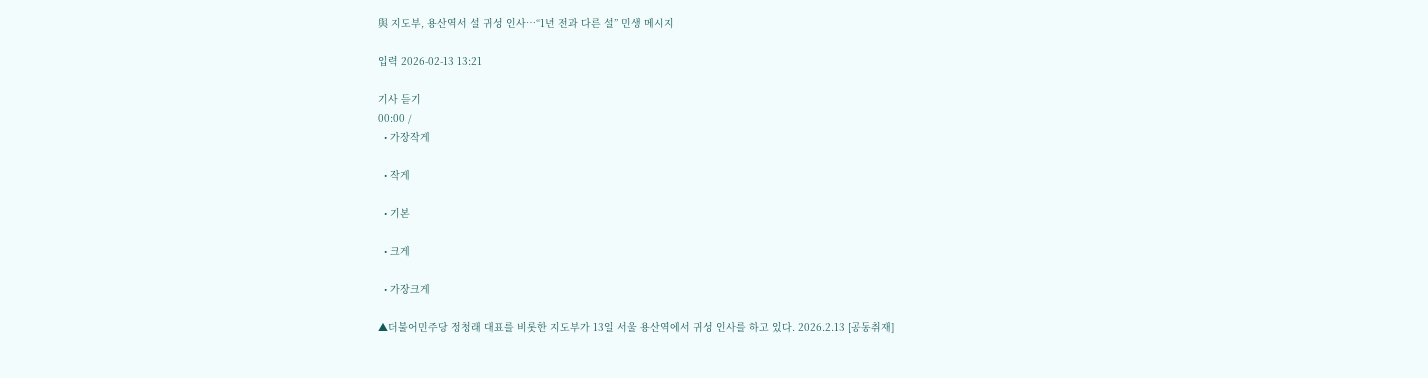與 지도부, 용산역서 설 귀성 인사…“1년 전과 다른 설” 민생 메시지

입력 2026-02-13 13:21

기사 듣기
00:00 /
  • 가장작게

  • 작게

  • 기본

  • 크게

  • 가장크게

▲더불어민주당 정청래 대표를 비롯한 지도부가 13일 서울 용산역에서 귀성 인사를 하고 있다. 2026.2.13 [공동취재]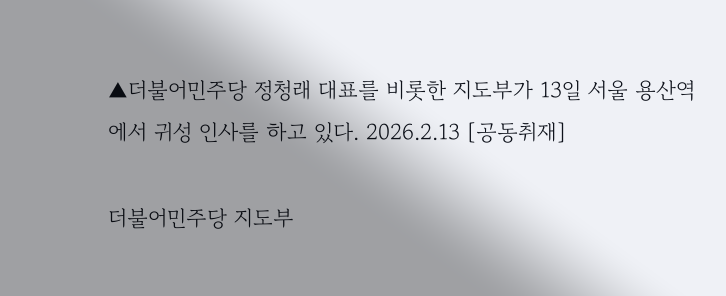▲더불어민주당 정청래 대표를 비롯한 지도부가 13일 서울 용산역에서 귀성 인사를 하고 있다. 2026.2.13 [공동취재]

더불어민주당 지도부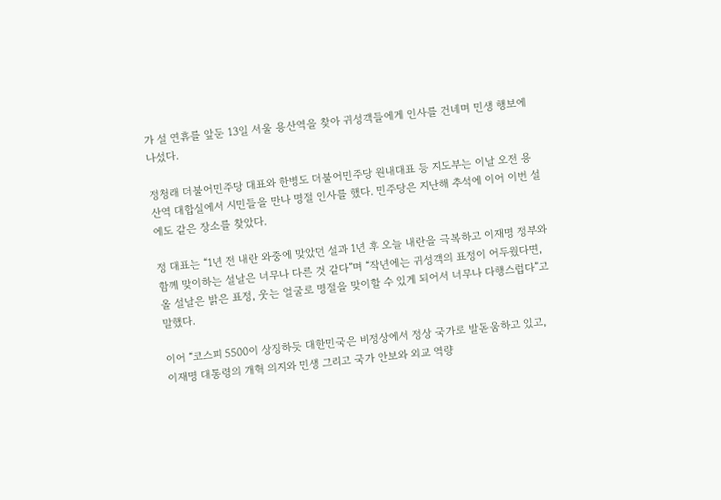가 설 연휴를 앞둔 13일 서울 용산역을 찾아 귀성객들에게 인사를 건네며 민생 행보에 나섰다.

정청래 더불어민주당 대표와 한병도 더불어민주당 원내대표 등 지도부는 이날 오전 용산역 대합실에서 시민들을 만나 명절 인사를 했다. 민주당은 지난해 추석에 이어 이번 설에도 같은 장소를 찾았다.

정 대표는 “1년 전 내란 와중에 맞았던 설과 1년 후 오늘 내란을 극복하고 이재명 정부와 함께 맞이하는 설날은 너무나 다른 것 같다”며 “작년에는 귀성객의 표정이 어두웠다면, 올 설날은 밝은 표정, 웃는 얼굴로 명절을 맞이할 수 있게 되어서 너무나 다행스럽다”고 말했다.

이어 “코스피 5500이 상징하듯 대한민국은 비정상에서 정상 국가로 발돋움하고 있고, 이재명 대통령의 개혁 의지와 민생 그리고 국가 안보와 외교 역량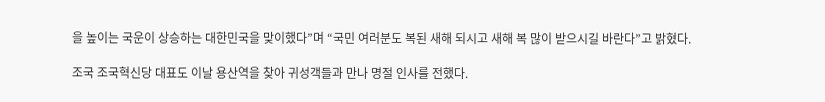을 높이는 국운이 상승하는 대한민국을 맞이했다”며 “국민 여러분도 복된 새해 되시고 새해 복 많이 받으시길 바란다”고 밝혔다.

조국 조국혁신당 대표도 이날 용산역을 찾아 귀성객들과 만나 명절 인사를 전했다.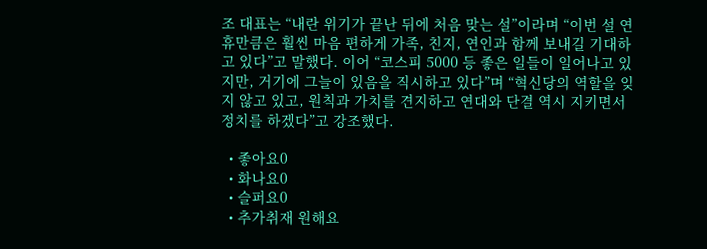조 대표는 “내란 위기가 끝난 뒤에 처음 맞는 설”이라며 “이번 설 연휴만큼은 훨씬 마음 편하게 가족, 친지, 연인과 함께 보내길 기대하고 있다”고 말했다. 이어 “코스피 5000 등 좋은 일들이 일어나고 있지만, 거기에 그늘이 있음을 직시하고 있다”며 “혁신당의 역할을 잊지 않고 있고, 원칙과 가치를 견지하고 연대와 단결 역시 지키면서 정치를 하겠다”고 강조했다.

  • 좋아요0
  • 화나요0
  • 슬퍼요0
  • 추가취재 원해요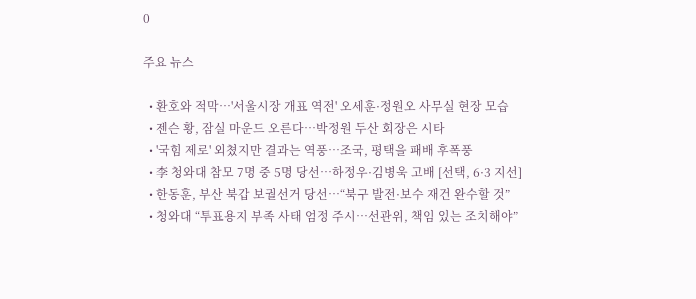0

주요 뉴스

  • 환호와 적막…'서울시장 개표 역전' 오세훈·정원오 사무실 현장 모습
  • 젠슨 황, 잠실 마운드 오른다…박정원 두산 회장은 시타
  • '국힘 제로' 외쳤지만 결과는 역풍…조국, 평택을 패배 후폭풍
  • 李 청와대 참모 7명 중 5명 당선…하정우·김병욱 고배 [선택, 6·3 지선]
  • 한동훈, 부산 북갑 보궐선거 당선…“북구 발전·보수 재건 완수할 것”
  • 청와대 “투표용지 부족 사태 엄정 주시…선관위, 책임 있는 조치해야”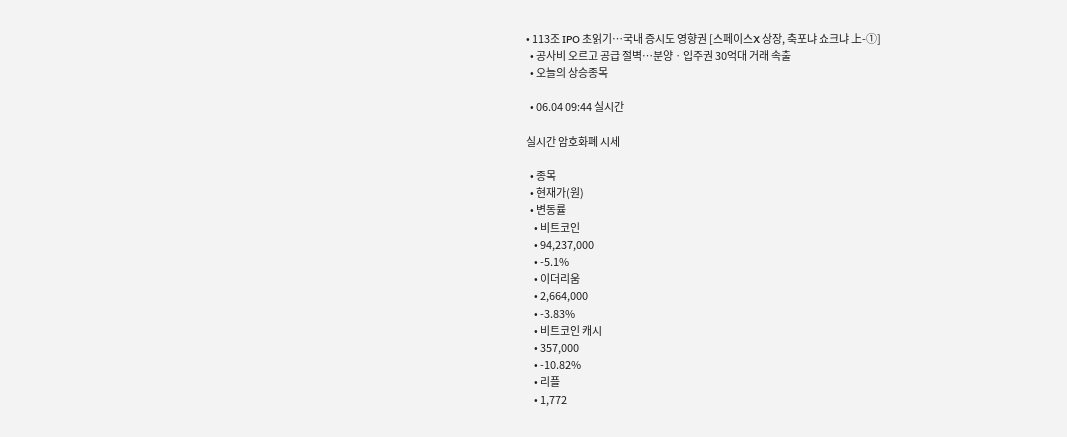• 113조 IPO 초읽기…국내 증시도 영향권 [스페이스X 상장, 축포냐 쇼크냐 上-①]
  • 공사비 오르고 공급 절벽⋯분양ㆍ입주권 30억대 거래 속출
  • 오늘의 상승종목

  • 06.04 09:44 실시간

실시간 암호화폐 시세

  • 종목
  • 현재가(원)
  • 변동률
    • 비트코인
    • 94,237,000
    • -5.1%
    • 이더리움
    • 2,664,000
    • -3.83%
    • 비트코인 캐시
    • 357,000
    • -10.82%
    • 리플
    • 1,772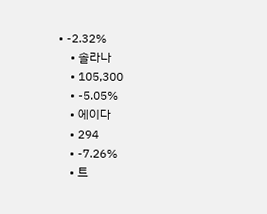• -2.32%
    • 솔라나
    • 105,300
    • -5.05%
    • 에이다
    • 294
    • -7.26%
    • 트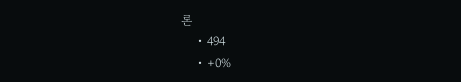론
    • 494
    • +0%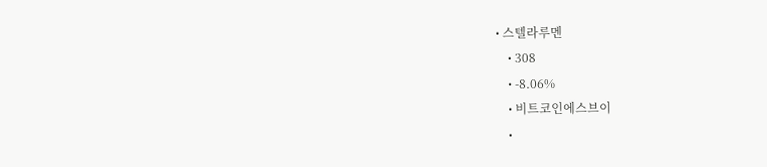• 스텔라루멘
    • 308
    • -8.06%
    • 비트코인에스브이
    •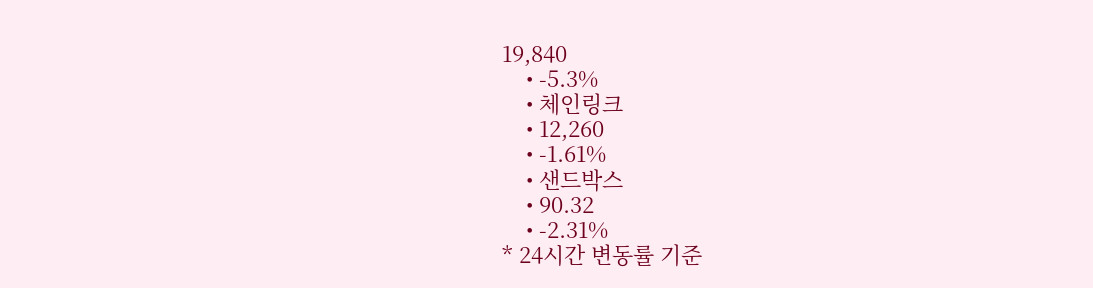19,840
    • -5.3%
    • 체인링크
    • 12,260
    • -1.61%
    • 샌드박스
    • 90.32
    • -2.31%
* 24시간 변동률 기준